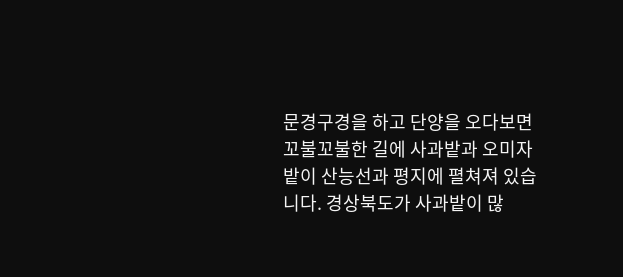문경구경을 하고 단양을 오다보면 꼬불꼬불한 길에 사과밭과 오미자밭이 산능선과 평지에 펼쳐져 있습니다. 경상북도가 사과밭이 많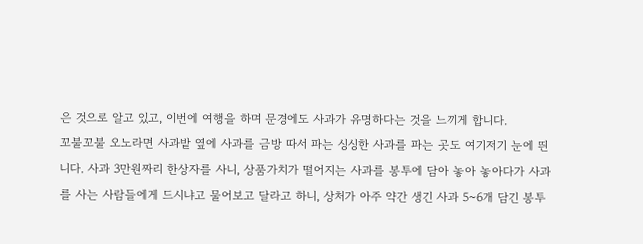은 것으로 알고 있고, 이번에 여행을 하며 문경에도 사과가 유명하다는 것을 느끼게 합니다.
꼬불꼬불 오노라면 사과밭 옆에 사과를 금방 따서 파는 싱싱한 사과를 파는 곳도 여기저기 눈에 띈니다. 사과 3만원짜리 한상자를 사니, 상품가치가 떨어지는 사과를 봉투에 담아 놓아 놓아다가 사과를 사는 사람들에게 드시냐고 물어보고 달라고 하니, 상처가 아주 약간 생긴 사과 5~6개 담긴 봉투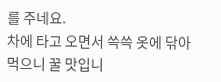를 주네요.
차에 타고 오면서 쓱쓱 옷에 닦아 먹으니 꿀 맛입니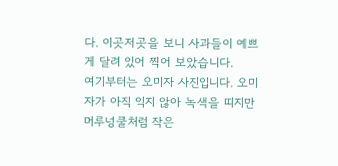다. 이곳저곳을 보니 사과들이 예쁘게 달려 있어 찍어 보았습니다.
여기부터는 오미자 사진입니다. 오미자가 아직 익지 않아 녹색을 띠지만 머루넝쿨처럼 작은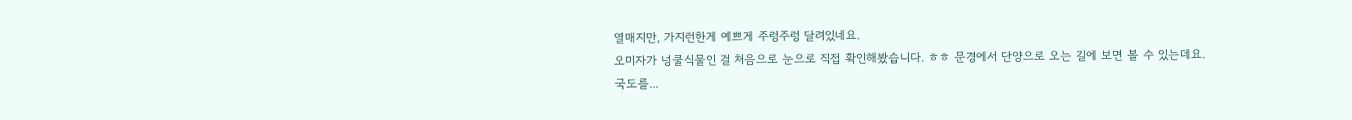열매지만, 가지런한게 예쁘게 주렁주렁 달려있네요.
오미자가 넝쿨식물인 걸 처음으로 눈으로 직접 확인해봤습니다. ㅎㅎ 문경에서 단양으로 오는 길에 보면 볼 수 있는데요.
국도를...